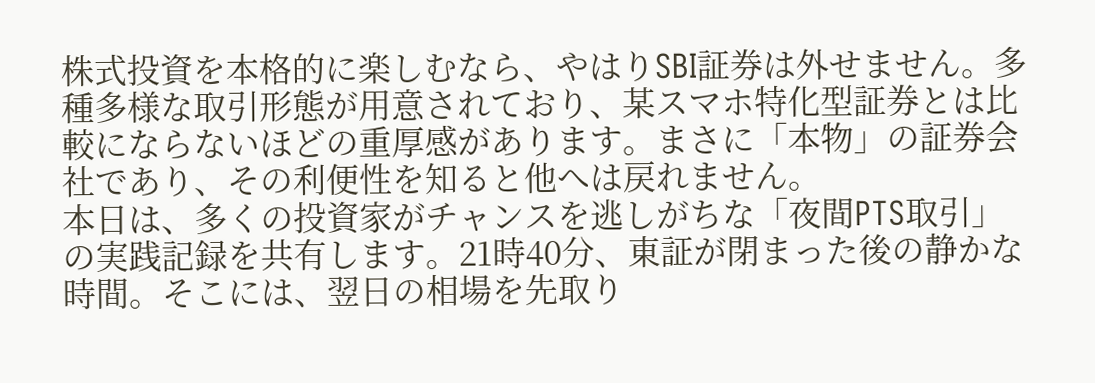株式投資を本格的に楽しむなら、やはりSBI証券は外せません。多種多様な取引形態が用意されており、某スマホ特化型証券とは比較にならないほどの重厚感があります。まさに「本物」の証券会社であり、その利便性を知ると他へは戻れません。
本日は、多くの投資家がチャンスを逃しがちな「夜間PTS取引」の実践記録を共有します。21時40分、東証が閉まった後の静かな時間。そこには、翌日の相場を先取り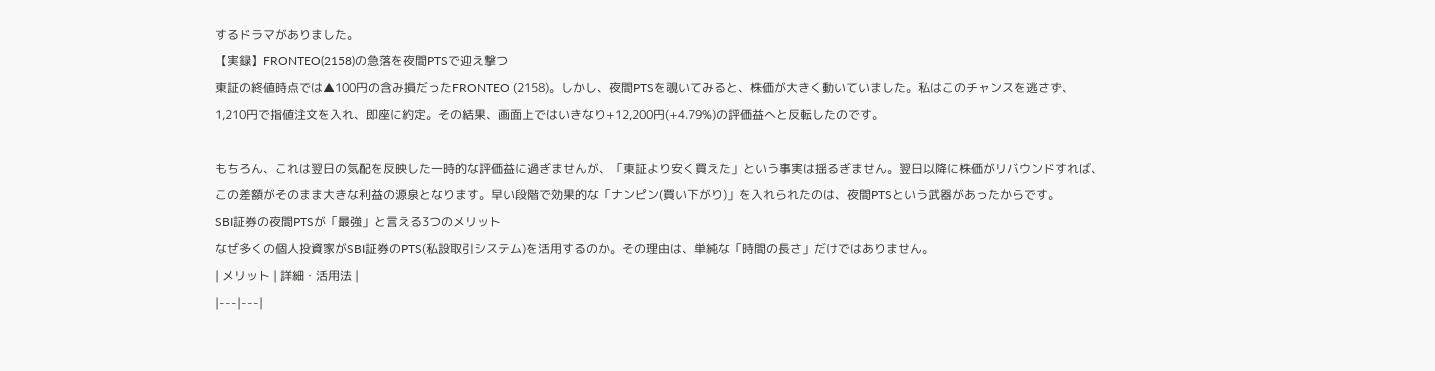するドラマがありました。
【実録】FRONTEO(2158)の急落を夜間PTSで迎え撃つ
東証の終値時点では▲100円の含み損だったFRONTEO (2158)。しかし、夜間PTSを覗いてみると、株価が大きく動いていました。私はこのチャンスを逃さず、1,210円で指値注文を入れ、即座に約定。その結果、画面上ではいきなり+12,200円(+4.79%)の評価益へと反転したのです。

もちろん、これは翌日の気配を反映した一時的な評価益に過ぎませんが、「東証より安く買えた」という事実は揺るぎません。翌日以降に株価がリバウンドすれば、この差額がそのまま大きな利益の源泉となります。早い段階で効果的な「ナンピン(買い下がり)」を入れられたのは、夜間PTSという武器があったからです。
SBI証券の夜間PTSが「最強」と言える3つのメリット
なぜ多くの個人投資家がSBI証券のPTS(私設取引システム)を活用するのか。その理由は、単純な「時間の長さ」だけではありません。
| メリット | 詳細・活用法 |
|---|---|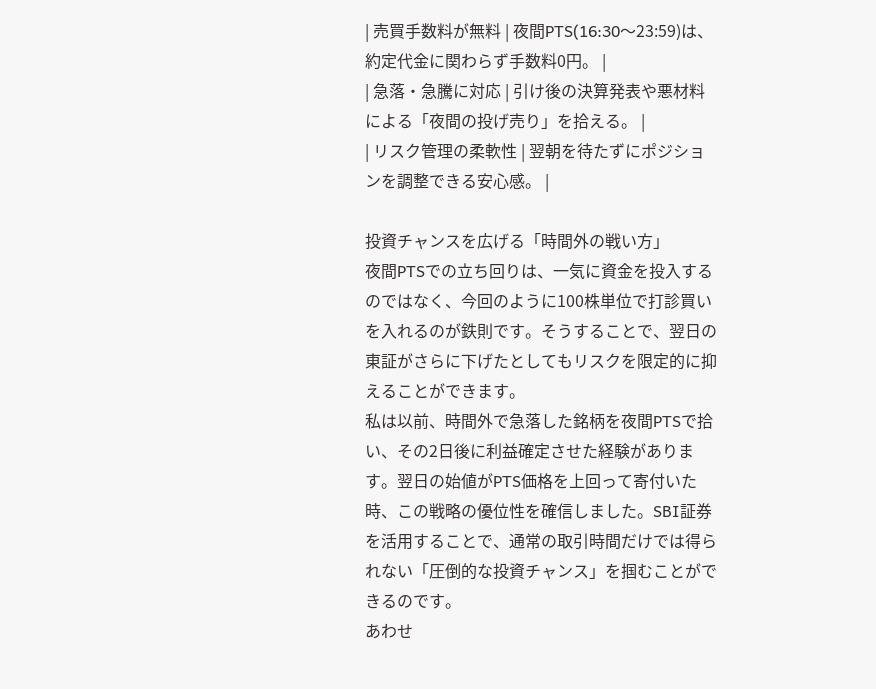| 売買手数料が無料 | 夜間PTS(16:30〜23:59)は、約定代金に関わらず手数料0円。 |
| 急落・急騰に対応 | 引け後の決算発表や悪材料による「夜間の投げ売り」を拾える。 |
| リスク管理の柔軟性 | 翌朝を待たずにポジションを調整できる安心感。 |

投資チャンスを広げる「時間外の戦い方」
夜間PTSでの立ち回りは、一気に資金を投入するのではなく、今回のように100株単位で打診買いを入れるのが鉄則です。そうすることで、翌日の東証がさらに下げたとしてもリスクを限定的に抑えることができます。
私は以前、時間外で急落した銘柄を夜間PTSで拾い、その2日後に利益確定させた経験があります。翌日の始値がPTS価格を上回って寄付いた時、この戦略の優位性を確信しました。SBI証券を活用することで、通常の取引時間だけでは得られない「圧倒的な投資チャンス」を掴むことができるのです。
あわせ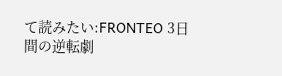て読みたい:FRONTEO 3日間の逆転劇